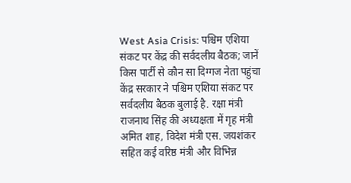West Asia Crisis: पश्चिम एशिया संकट पर केंद्र की सर्वदलीय बैठक; जानें किस पार्टी से कौन सा दिग्गज नेता पहुंचा
केंद्र सरकार ने पश्चिम एशिया संकट पर सर्वदलीय बैठक बुलाई है. रक्षा मंत्री राजनाथ सिंह की अध्यक्षता में गृह मंत्री अमित शाह, विदेश मंत्री एस. जयशंकर सहित कई वरिष्ठ मंत्री और विभिन्न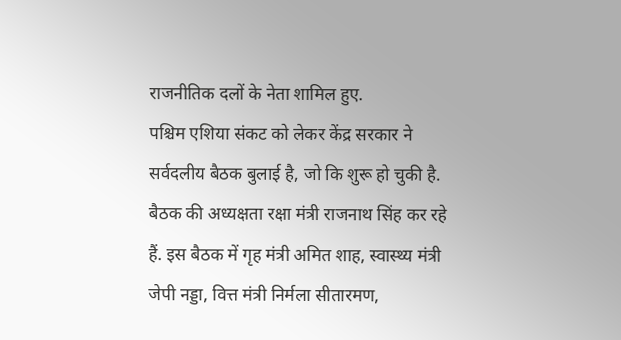राजनीतिक दलों के नेता शामिल हुए.
पश्चिम एशिया संकट को लेकर केंद्र सरकार ने सर्वदलीय बैठक बुलाई है, जो कि शुरू हो चुकी है. बैठक की अध्यक्षता रक्षा मंत्री राजनाथ सिंह कर रहे हैं. इस बैठक में गृह मंत्री अमित शाह, स्वास्थ्य मंत्री जेपी नड्डा, वित्त मंत्री निर्मला सीतारमण,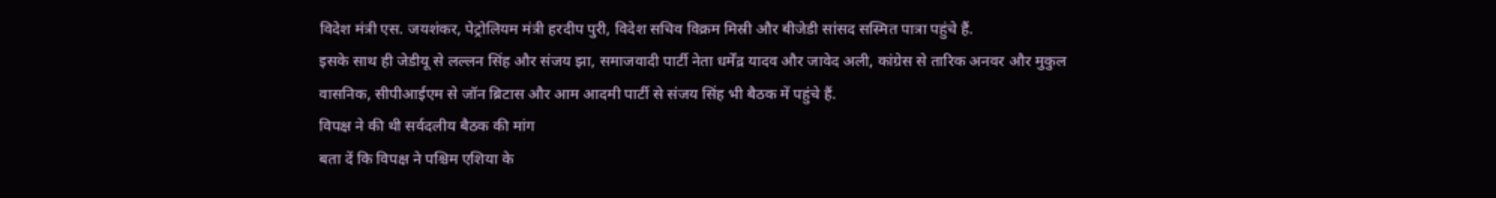विदेश मंत्री एस. जयशंकर, पेट्रोलियम मंत्री हरदीप पुरी, विदेश सचिव विक्रम मिस्री और बीजेडी सांसद सस्मित पात्रा पहुंचे हैं.
इसके साथ ही जेडीयू से लल्लन सिंह और संजय झा, समाजवादी पार्टी नेता धर्मेंद्र यादव और जावेद अली, कांग्रेस से तारिक अनवर और मुकुल वासनिक, सीपीआईएम से जॉन ब्रिटास और आम आदमी पार्टी से संजय सिंह भी बैठक में पहुंचे हैं.
विपक्ष ने की थी सर्वदलीय बैठक की मांग
बता दें कि विपक्ष ने पश्चिम एशिया के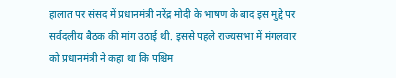हालात पर संसद में प्रधानमंत्री नरेंद्र मोदी के भाषण के बाद इस मुद्दे पर सर्वदलीय बैठक की मांग उठाई थी. इससे पहले राज्यसभा में मंगलवार को प्रधानमंत्री ने कहा था कि पश्चिम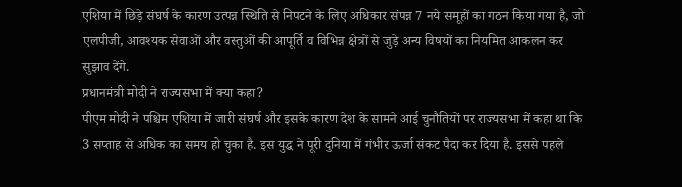एशिया में छिड़े संघर्ष के कारण उत्पन्न स्थिति से निपटने के लिए अधिकार संपन्न 7 नये समूहों का गठन किया गया है, जो एलपीजी, आवश्यक सेवाओं और वस्तुओं की आपूर्ति व विभिन्न क्षेत्रों से जुड़े अन्य विषयों का नियमित आकलन कर सुझाव देंगे.
प्रधानमंत्री मोदी ने राज्यसभा में क्या कहा?
पीएम मोदी ने पश्चिम एशिया में जारी संघर्ष और इसके कारण देश के सामने आई चुनौतियों पर राज्यसभा में कहा था कि 3 सप्ताह से अधिक का समय हो चुका है. इस युद्ध ने पूरी दुनिया में गंभीर ऊर्जा संकट पैदा कर दिया है. इससे पहले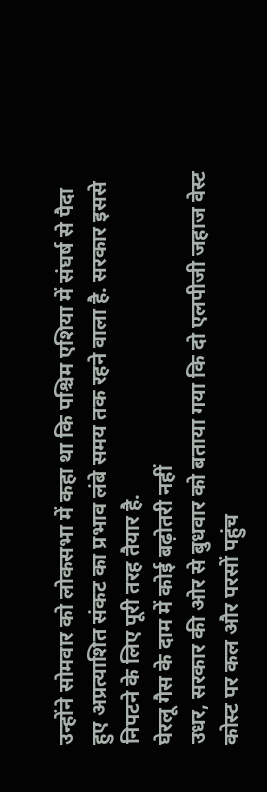उन्होंने सोमवार को लोकसभा में कहा था कि पश्चिम एशिया में संघर्ष से पैदा हुए अप्रत्याशित संकट का प्रभाव लंबे समय तक रहने वाला है. सरकार इससे निपटने के लिए पूरी तरह तैयार है.
घेरलू गैस के दाम में कोई बढ़ोतरी नहीं
उधर, सरकार की ओर से बुधवार को बताया गया कि दो एलपीजी जहाज वेस्ट कोस्ट पर कल और परसों पहुंच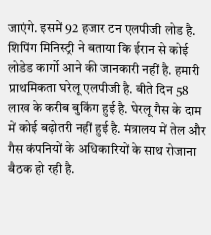जाएंगे. इसमें 92 हजार टन एलपीजी लोड है. शिपिंग मिनिस्ट्री ने बताया कि ईरान से कोई लोडेड कार्गो आने की जानकारी नहीं है. हमारी प्राथमिकता घरेलू एलपीजी है. बीते दिन 58 लाख के करीब बुकिंग हुई है. घेरलू गैस के दाम में कोई बढ़ोतरी नहीं हुई है. मंत्रालय में तेल और गैस कंपनियों के अधिकारियों के साथ रोजाना बैठक हो रही है.